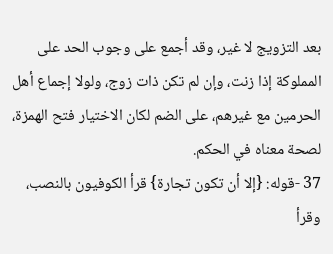بعد التزويج لا غير، وقد أجمع على وجوب الحد على المملوكة إذا زنت، وإن لم تكن ذات زوج، ولولا إجماع أهل الحرمين مع غيرهم، على الضم لكان الاختيار فتح الهمزة، لصحة معناه في الحكم.
37 -قوله: {إلا أن تكون تجارة} قرأ الكوفيون بالنصب، وقرأ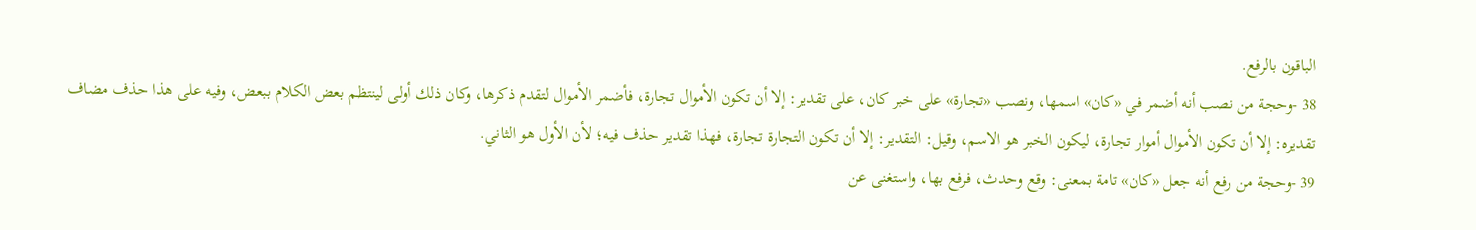الباقون بالرفع.
38 -وحجة من نصب أنه أضمر في «كان» اسمها، ونصب «تجارة» على خبر كان، على تقدير: إلا أن تكون الأموال تجارة، فأضمر الأموال لتقدم ذكرها، وكان ذلك أولى لينتظم بعض الكلام ببعض، وفيه على هذا حذف مضاف تقديره: إلا أن تكون الأموال أموار تجارة، ليكون الخبر هو الاسم، وقيل: التقدير: إلا أن تكون التجارة تجارة، فهذا تقدير حذف فيه؛ لأن الأول هو الثاني.
39 -وحجة من رفع أنه جعل «كان» تامة بمعنى: وقع وحدث، فرفع بها، واستغنى عن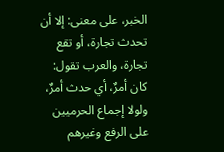الخبر، على معنى: إلا أن تحدث تجارة، أو تقع تجارة، والعرب تقول: كان أمرٌ، أي حدث أمرٌ، ولولا إجماع الحرميين على الرفع وغيرهم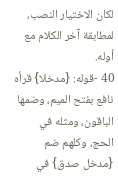لكان الاختيار النصب، لمطابقة آخر الكلام مع أوله.
40 -قوله: {مدخلا} قرأه نافع بفتح الميم، وضمها الباقون، ومثله في الحج، وكلهم ضم {مدخل صدق} في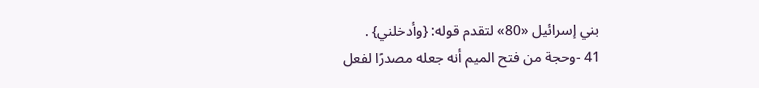بني إسرائيل «80» لتقدم قوله: {وأدخلني} .
41 -وحجة من فتح الميم أنه جعله مصدرًا لفعل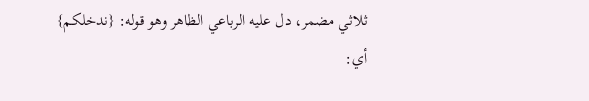ثلاثي مضمر، دل عليه الرباعي الظاهر وهو قوله: {ندخلكم} أي: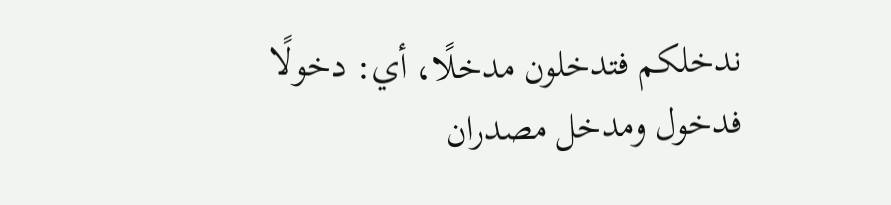ندخلكم فتدخلون مدخلًا، أي: دخولًا فدخول ومدخل مصدران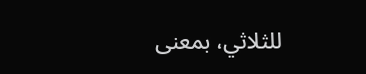للثلاثي، بمعنى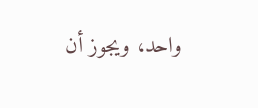واحد، ويجوز أن